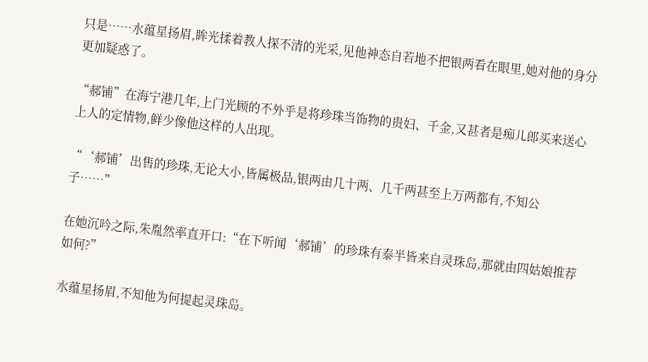只是……水蕴星扬眉,眸光揉着教人探不清的光采,见他神态自若地不把银两看在眼里,她对他的身分更加疑惑了。

“郝铺”在海宁港几年,上门光顾的不外乎是将珍珠当饰物的贵妇、千金,又甚者是痴儿郎买来送心上人的定情物,鲜少像他这样的人出现。

“‘郝铺’出售的珍珠,无论大小,皆属极品,银两由几十两、几千两甚至上万两都有,不知公子……”

在她沉吟之际,朱胤然率直开口:“在下听闻‘郝铺’的珍珠有泰半皆来自灵珠岛,那就由四姑娘推荐如何?”

水蕴星扬眉,不知他为何提起灵珠岛。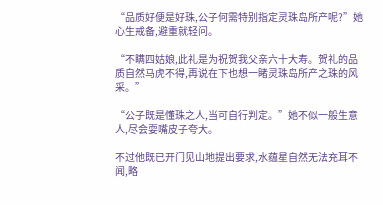“品质好便是好珠,公子何需特别指定灵珠岛所产呢?”她心生戒备,避重就轻问。

“不瞒四姑娘,此礼是为祝贺我父亲六十大寿。贺礼的品质自然马虎不得,再说在下也想一睹灵珠岛所产之珠的风采。”

“公子既是懂珠之人,当可自行判定。”她不似一般生意人,尽会耍嘴皮子夸大。

不过他既已开门见山地提出要求,水蕴星自然无法充耳不闻,略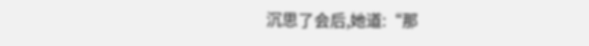沉思了会后,她道:“那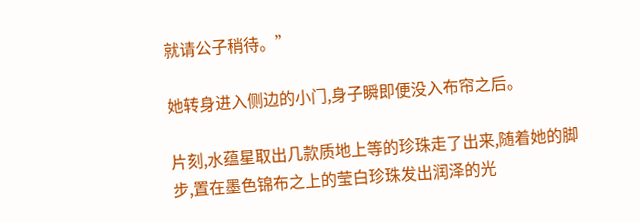就请公子稍待。”

她转身进入侧边的小门,身子瞬即便没入布帘之后。

片刻,水蕴星取出几款质地上等的珍珠走了出来,随着她的脚步,置在墨色锦布之上的莹白珍珠发出润泽的光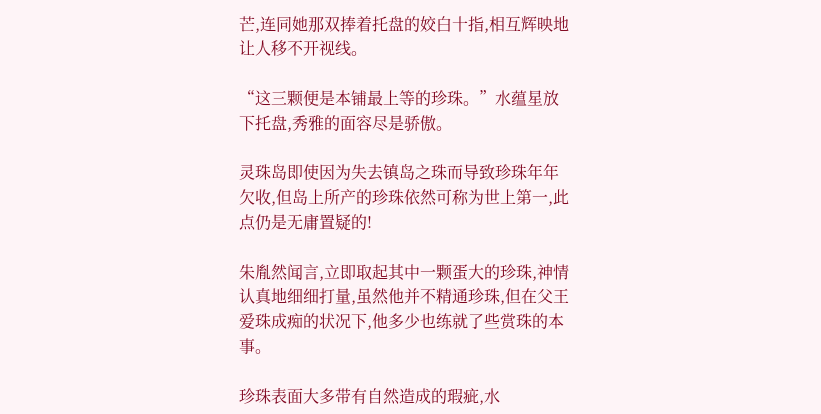芒,连同她那双捧着托盘的姣白十指,相互辉映地让人移不开视线。

“这三颗便是本铺最上等的珍珠。”水蕴星放下托盘,秀雅的面容尽是骄傲。

灵珠岛即使因为失去镇岛之珠而导致珍珠年年欠收,但岛上所产的珍珠依然可称为世上第一,此点仍是无庸置疑的!

朱胤然闻言,立即取起其中一颗蛋大的珍珠,神情认真地细细打量,虽然他并不精通珍珠,但在父王爱珠成痴的状况下,他多少也练就了些赏珠的本事。

珍珠表面大多带有自然造成的瑕疵,水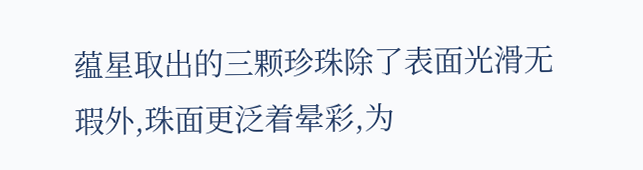蕴星取出的三颗珍珠除了表面光滑无瑕外,珠面更泛着晕彩,为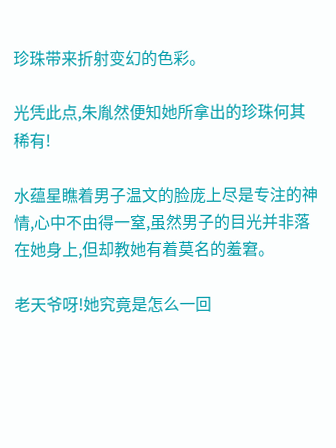珍珠带来折射变幻的色彩。

光凭此点,朱胤然便知她所拿出的珍珠何其稀有!

水蕴星瞧着男子温文的脸庞上尽是专注的神情,心中不由得一窒,虽然男子的目光并非落在她身上,但却教她有着莫名的羞窘。

老天爷呀!她究竟是怎么一回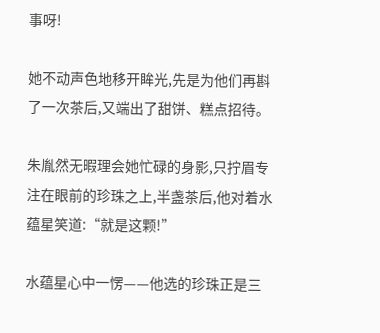事呀!

她不动声色地移开眸光,先是为他们再斟了一次茶后,又端出了甜饼、糕点招待。

朱胤然无暇理会她忙碌的身影,只拧眉专注在眼前的珍珠之上,半盏茶后,他对着水蕴星笑道:“就是这颗!”

水蕴星心中一愣——他选的珍珠正是三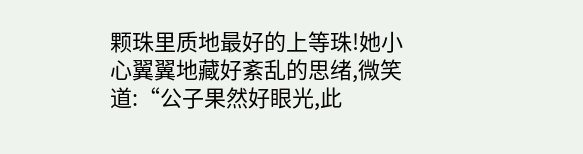颗珠里质地最好的上等珠!她小心翼翼地藏好紊乱的思绪,微笑道:“公子果然好眼光,此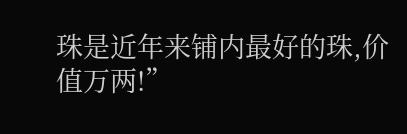珠是近年来铺内最好的珠,价值万两!”